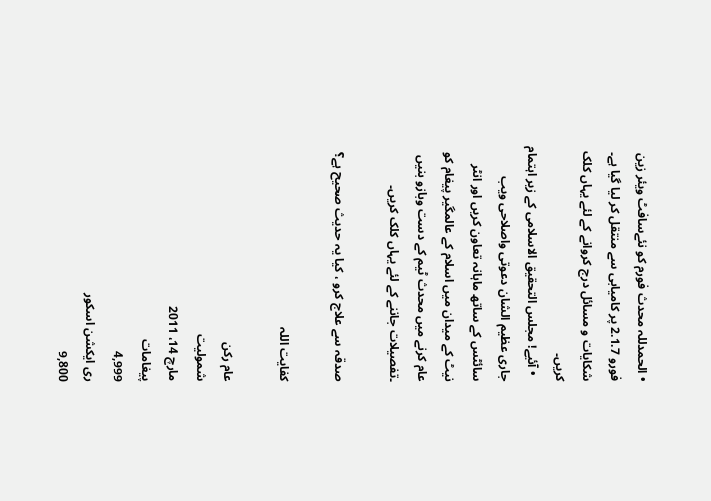• الحمدللہ محدث فورم کو نئےسافٹ ویئر زین فورو 2.1.7 پر کامیابی سے منتقل کر لیا گیا ہے۔ شکایات و مسائل درج کروانے کے لئے یہاں کلک کریں۔
  • آئیے! مجلس التحقیق الاسلامی کے زیر اہتمام جاری عظیم الشان دعوتی واصلاحی ویب سائٹس کے ساتھ ماہانہ تعاون کریں اور انٹر نیٹ کے میدان میں اسلام کے عالمگیر پیغام کو عام کرنے میں محدث ٹیم کے دست وبازو بنیں ۔تفصیلات جاننے کے لئے یہاں کلک کریں۔

صدقہ سے علاج کرو ، کیا یہ حدیث صحیح ہے؟

کفایت اللہ

عام رکن
شمولیت
مارچ 14، 2011
پیغامات
4,999
ری ایکشن اسکور
9,800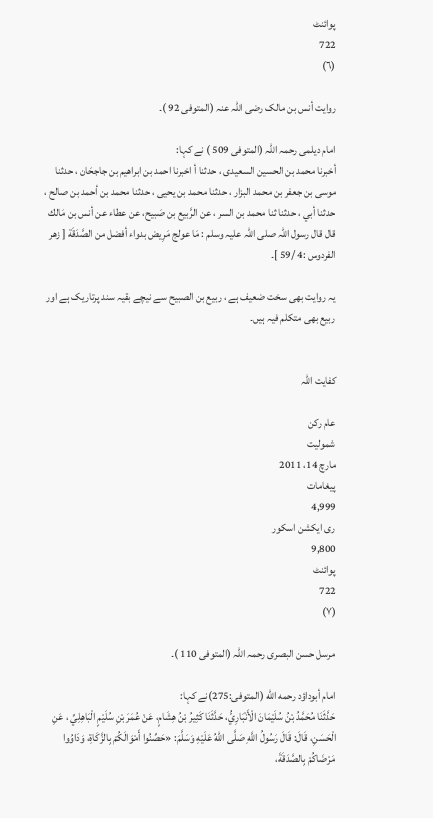پوائنٹ
722
(٦)

روایت أنس بن مالک رضی اللہ عنہ (المتوفی 92 )۔

امام دیلمی رحمہ اللہ (المتوفى 509 ) نے کہا:
أخبرنا محمد بن الحسين السعیدی ، حدثنا أ اخبرنا احمد بن ابراھیم بن جاجحَان ، حدثنا موسى بن جعفر بن محمد البزار ، حدثنا محمد بن يحيى ، حدثنا محمد بن أحمد بن صالح ، حدثنا أبي ، حدثنا ثنا محمد بن السر ، عن الرَّبيع بن صَبيح، عن عطاء عن أنس بن مَالك قال قال رسول اللہ صلی اللہ علیہ وسلم : مَا عولج مَرِيض بدواء أفضل من الصَّدَقَة [ زھر الفردوس :4 /59 ]۔

یہ روایت بھی سخت ضعیف ہے ، ربیع بن الصبیح سے نیچے بقیہ سند پرتاریک ہے اور ربیع بھی متکلم فیہ ہیں۔


کفایت اللہ

عام رکن
شمولیت
مارچ 14، 2011
پیغامات
4,999
ری ایکشن اسکور
9,800
پوائنٹ
722
(٧)

مرسل حسن البصری رحمہ اللہ (المتوفی 110 )۔

امام أبوداؤد رحمه الله (المتوفى:275)نے کہا:
حَدَّثَنَا مُحَمَّدُ بْنُ سُلَيْمَانَ الْأَنْبَارِيُّ، حَدَّثَنَا كَثِيرُ بْنُ هِشَامٍ، عَنْ عُمَرَ بْنِ سُلَيْمٍ الْبَاهِلِيِّ ، عَنِ الْحَسَنِ، قَالَ: قَالَ رَسُولُ اللَّهِ صَلَّى اللهُ عَلَيْهِ وَسَلَّمَ: «حَصِّنُوا أَمْوَالَكُمْ بِالزَّكَاةِ، وَدَاوُوا مَرْضَاكُمْ بِالصَّدَقَةَ،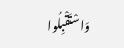وَاسْتَقْبِلُوا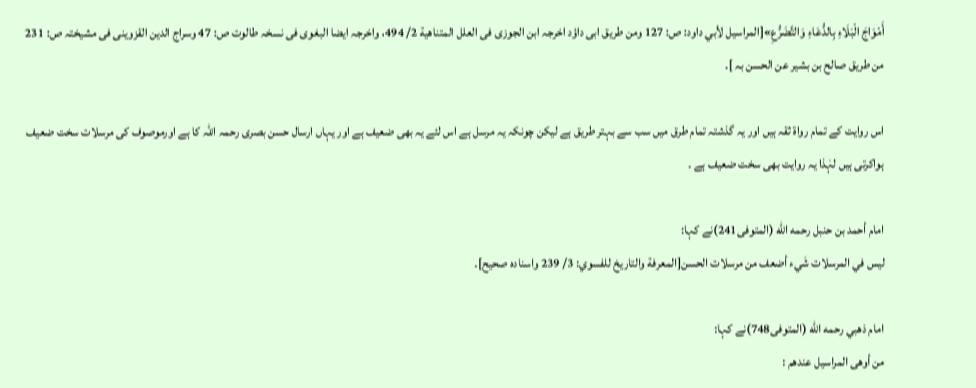أَمْوَاجَ الْبَلَاءِ بِالدُّعَاءِ وَالتَّضَرُّعِ»[المراسيل لأبي داود: ص: 127 ومن طریق ابی داؤد اخرجہ ابن الجوزی فی العلل المتناهية 2/ 494، واخرجہ ایضا البغوی فی نسخہ طالوت ص: 47 وسراج الدین القزوینی فی مشیختہ ص: 231 من طریق صالح بن بشیر عن الحسن بہ ]۔

اس روایت کے تمام رواۃ ثقہ ہیں اور یہ گذشتہ تمام طرق میں سب سے بہتر طریق ہے لیکن چونکہ یہ مرسل ہے اس لئے یہ بھی ضعیف ہے اور یہاں ارسال حسن بصری رحمہ اللہ کا ہے اورموصوف کی مرسلات سخت ضعیف ہواکرتی ہیں لہٰذا یہ روایت بھی سخت ضعیف ہے ۔

امام أحمد بن حنبل رحمه الله (المتوفى241)نے کہا:
ليس في المرسلات شَيء أضعف من مرسلات الحسن[المعرفة والتاريخ للفسوي: 3/ 239 واسنادہ صحیح]۔

امام ذهبي رحمه الله (المتوفى748)نے کہا:
من أوهى المراسيل عندهم :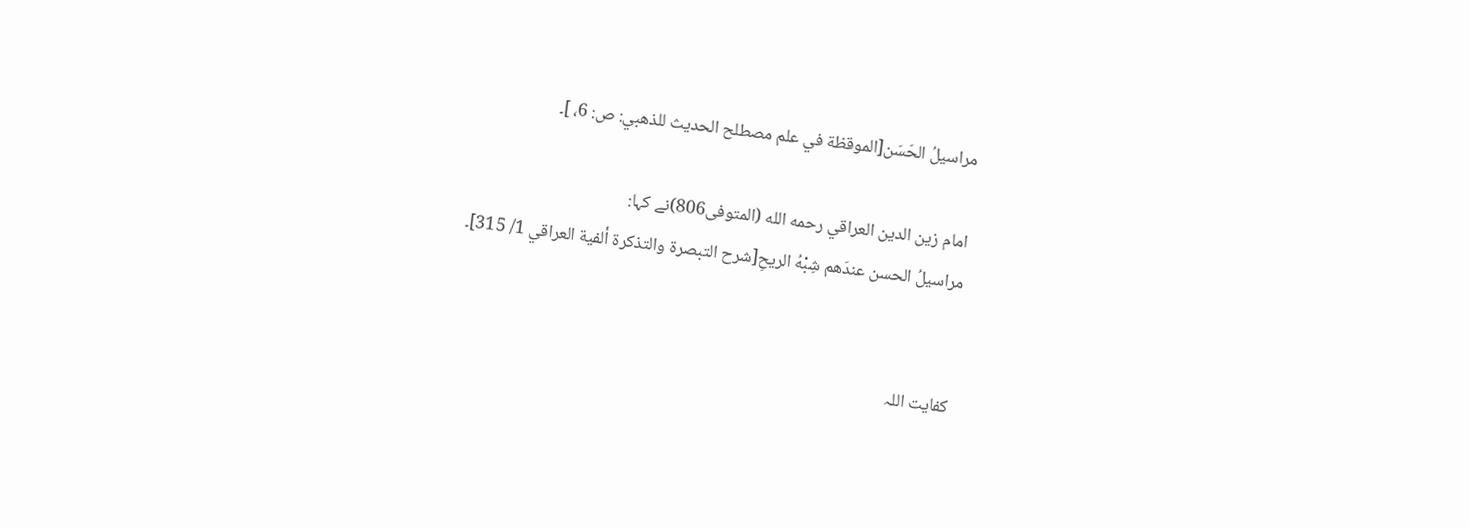مراسيلُ الحَسَن[الموقظة في علم مصطلح الحديث للذهبي: ص: 6، ]۔

امام زين الدين العراقي رحمه الله (المتوفى806)نے کہا:
مراسيلُ الحسن عندَهم شِبْهُ الريحِ[شرح التبصرة والتذكرة ألفية العراقي 1/ 315]۔


کفایت اللہ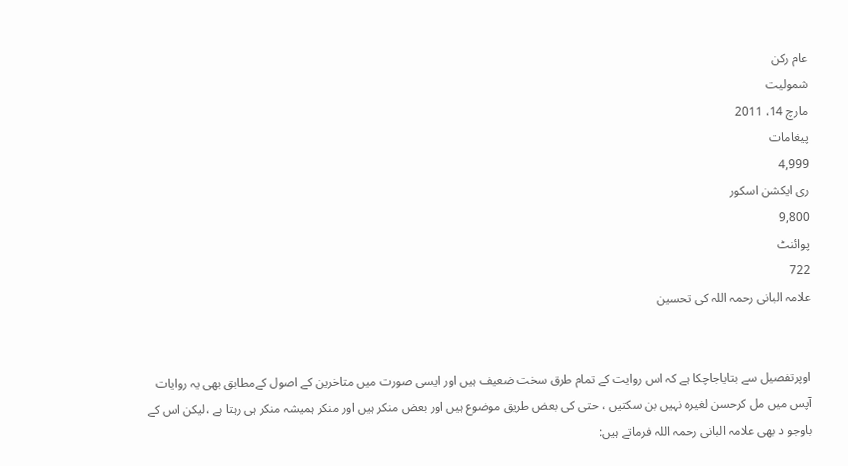عام رکن
شمولیت
مارچ 14، 2011
پیغامات
4,999
ری ایکشن اسکور
9,800
پوائنٹ
722
علامہ البانی رحمہ اللہ کی تحسین


اوپرتفصیل سے بتایاجاچکا ہے کہ اس روایت کے تمام طرق سخت ضعیف ہیں اور ایسی صورت میں متاخرین کے اصول کےمطابق بھی یہ روایات آپس میں مل کرحسن لغیرہ نہیں بن سکتیں ، حتی کی بعض طریق موضوع ہیں اور بعض منکر ہیں اور منکر ہمیشہ منکر ہی رہتا ہے ،لیکن اس کے باوجو د بھی علامہ البانی رحمہ اللہ فرماتے ہیں: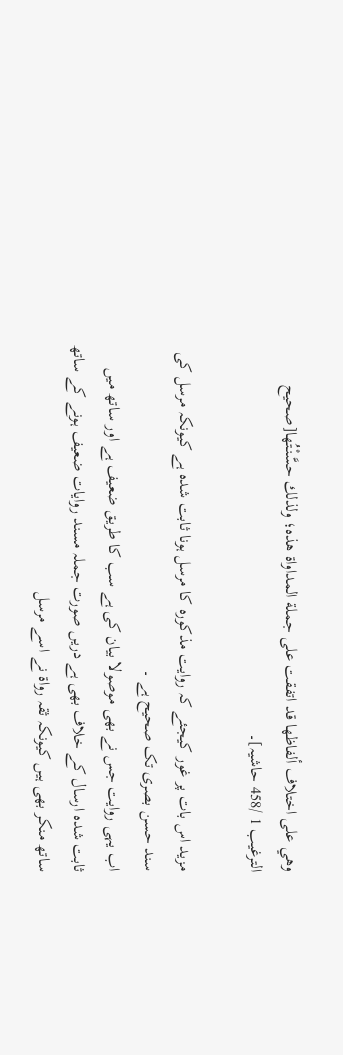وهي على اختلاف ألفاظها قد اتفقت على جملة المداواة هذه؛ ولذلك حسَّنْتُها[صحيح الترغيب 1 /458 حاشیہ]۔

مزید اس بات پر غور کیجئے کہ روایت مذکورہ کا مرسل ہونا ثابت شدہ ہے کیونکہ مرسل کی سند حسن بصری تک صحیح ہے ۔
اب یہی روایت جس نے بھی موصولا بیان کی ہے سب کا طریق ضعیف ہے اور ساتھ میں ثابت شدہ ارسال کے خلاف بھی ہے دریں صورت جملہ مسند روایات ضعیف ہونے کے ساتھ ساتھ منکر بھی ہیں کیونکہ ثقہ رواۃ نے اسے مرسل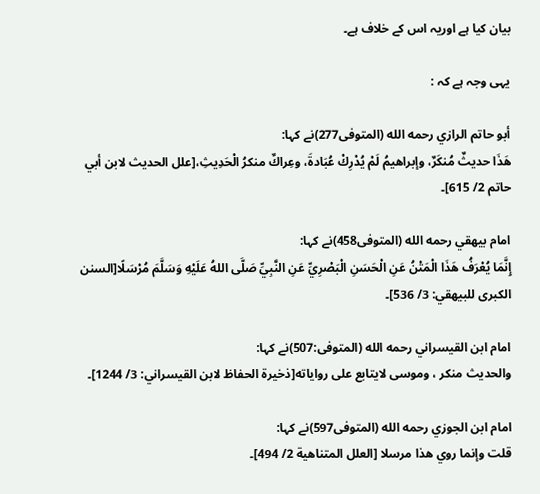بیان کیا ہے اوریہ اس کے خلاف ہے۔

یہی وجہ ہے کہ :

أبو حاتم الرازي رحمه الله (المتوفى277)نے کہا:
هَذَا حديثٌ مُنكَرٌ، وإبراهيمُ لَمْ يُدْرِكْ عُبَادةَ، وعِراكٌ منكرُ الْحَدِيثِ،[علل الحديث لابن أبي حاتم 2/ 615]۔

امام بيهقي رحمه الله (المتوفى458)نے کہا:
إِنَّمَا يُعْرَفُ هَذَا الْمَتْنُ عَنِ الْحَسَنِ الْبَصْرِيِّ عَنِ النَّبِيِّ صَلَّى اللهُ عَلَيْهِ وَسَلَّمَ مُرْسَلًا[السنن الكبرى للبيهقي: 3/ 536]۔

امام ابن القيسراني رحمه الله (المتوفى:507)نے کہا:
والحديث منكر ، وموسى لايتابع على رواياته[ذخيرة الحفاظ لابن القيسراني: 3/ 1244]۔

امام ابن الجوزي رحمه الله (المتوفى597)نے کہا:
قلت وإنما روي هذا مرسلا [العلل المتناهية 2/ 494]۔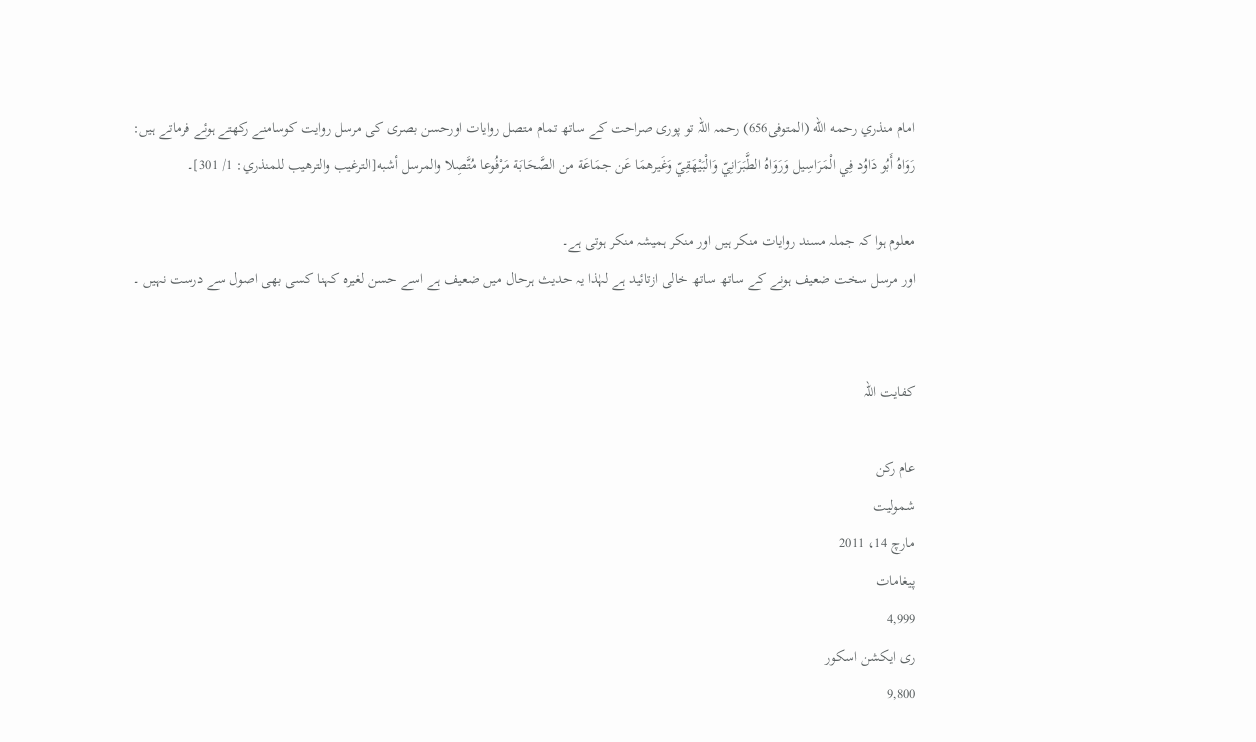امام منذري رحمه الله (المتوفى656) رحمہ اللہ تو پوری صراحت کے ساتھ تمام متصل روایات اورحسن بصری کی مرسل روایت کوسامنے رکھتے ہوئے فرماتے ہیں:
رَوَاهُ أَبُو دَاوُد فِي الْمَرَاسِيل وَرَوَاهُ الطَّبَرَانِيّ وَالْبَيْهَقِيّ وَغَيرهمَا عَن جمَاعَة من الصَّحَابَة مَرْفُوعا مُتَّصِلا والمرسل أشبه[الترغيب والترهيب للمنذري: 1/ 301]۔

معلوم ہوا کہ جملہ مسند روایات منکر ہیں اور منکر ہمیشہ منکر ہوتی ہے۔
اور مرسل سخت ضعیف ہونے کے ساتھ ساتھ خالی ازتائید ہے لہٰذا یہ حدیث ہرحال میں ضعیف ہے اسے حسن لغیرہ کہنا کسی بھی اصول سے درست نہیں ۔


کفایت اللہ

عام رکن
شمولیت
مارچ 14، 2011
پیغامات
4,999
ری ایکشن اسکور
9,800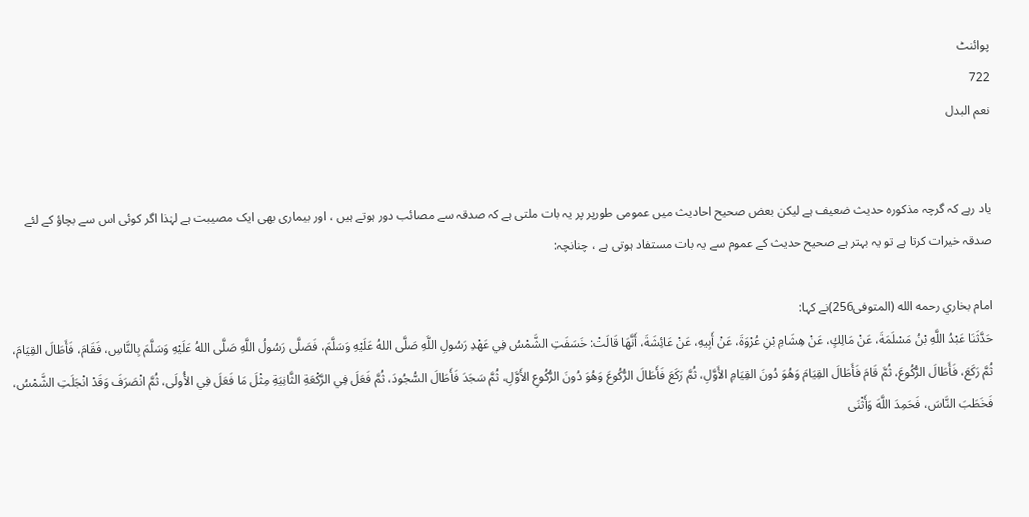پوائنٹ
722
نعم البدل


یاد رہے کہ گرچہ مذکورہ حدیث ضعیف ہے لیکن بعض صحیح احادیث میں عمومی طورپر پر یہ بات ملتی ہے کہ صدقہ سے مصائب دور ہوتے ہیں ، اور بیماری بھی ایک مصیبت ہے لہٰذا اگر کوئی اس سے بچاؤ کے لئے صدقہ خیرات کرتا ہے تو یہ بہتر ہے صحیح حدیث کے عموم سے یہ بات مستفاد ہوتی ہے ، چنانچہ:

امام بخاري رحمه الله (المتوفى256)نے کہا:
حَدَّثَنَا عَبْدُ اللَّهِ بْنُ مَسْلَمَةَ، عَنْ مَالِكٍ، عَنْ هِشَامِ بْنِ عُرْوَةَ، عَنْ أَبِيهِ، عَنْ عَائِشَةَ، أَنَّهَا قَالَتْ: خَسَفَتِ الشَّمْسُ فِي عَهْدِ رَسُولِ اللَّهِ صَلَّى اللهُ عَلَيْهِ وَسَلَّمَ، فَصَلَّى رَسُولُ اللَّهِ صَلَّى اللهُ عَلَيْهِ وَسَلَّمَ بِالنَّاسِ، فَقَامَ، فَأَطَالَ القِيَامَ، ثُمَّ رَكَعَ، فَأَطَالَ الرُّكُوعَ، ثُمَّ قَامَ فَأَطَالَ القِيَامَ وَهُوَ دُونَ القِيَامِ الأَوَّلِ، ثُمَّ رَكَعَ فَأَطَالَ الرُّكُوعَ وَهُوَ دُونَ الرُّكُوعِ الأَوَّلِ، ثُمَّ سَجَدَ فَأَطَالَ السُّجُودَ، ثُمَّ فَعَلَ فِي الرَّكْعَةِ الثَّانِيَةِ مِثْلَ مَا فَعَلَ فِي الأُولَى، ثُمَّ انْصَرَفَ وَقَدْ انْجَلَتِ الشَّمْسُ، فَخَطَبَ النَّاسَ، فَحَمِدَ اللَّهَ وَأَثْنَى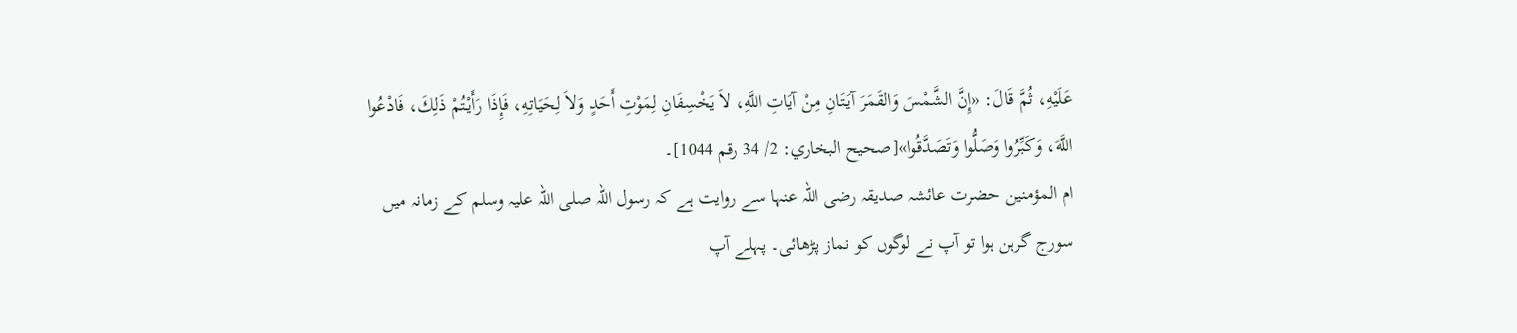عَلَيْهِ، ثُمَّ قَالَ: «إِنَّ الشَّمْسَ وَالقَمَرَ آيَتَانِ مِنْ آيَاتِ اللَّهِ، لاَ يَخْسِفَانِ لِمَوْتِ أَحَدٍ وَلاَ لِحَيَاتِهِ، فَإِذَا رَأَيْتُمْ ذَلِكَ، فَادْعُوا اللَّهَ، وَكَبِّرُوا وَصَلُّوا وَتَصَدَّقُوا»[صحيح البخاري: 2/ 34 رقم 1044]۔
ام المؤمنین حضرت عائشہ صدیقہ رضی اللہ عنہا سے روایت ہے کہ رسول اللہ صلی اللہ علیہ وسلم کے زمانہ میں سورج گرہن ہوا تو آپ نے لوگوں کو نماز پڑھائی۔ پہلے آپ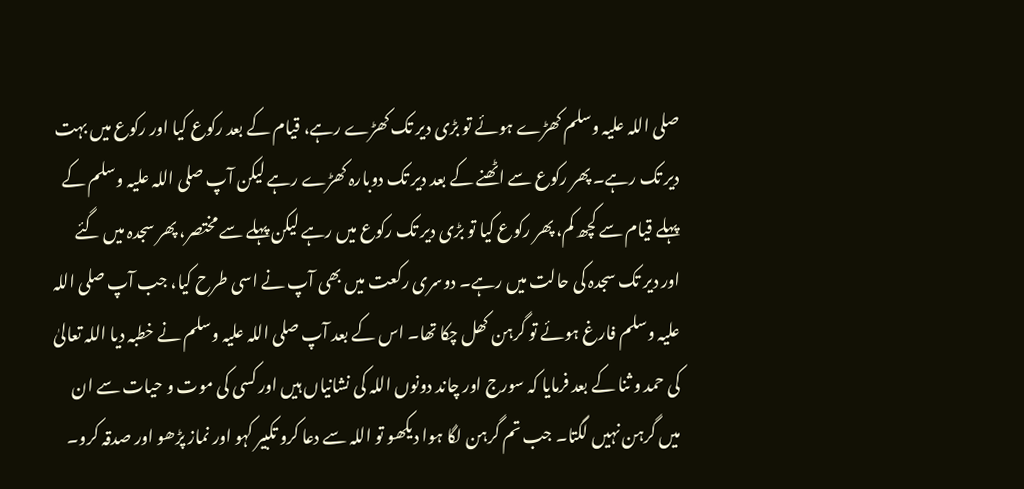صلی اللہ علیہ وسلم کھڑے ہوئے تو بڑی دیر تک کھڑے رہے، قیام کے بعد رکوع کیا اور رکوع میں بہت دیر تک رہے۔ پھر رکوع سے اٹھنے کے بعد دیر تک دوبارہ کھڑے رہے لیکن آپ صلی اللہ علیہ وسلم کے پہلے قیام سے کچھ کم، پھر رکوع کیا تو بڑی دیر تک رکوع میں رہے لیکن پہلے سے مختصر، پھر سجدہ میں گئے اور دیر تک سجدہ کی حالت میں رہے۔ دوسری رکعت میں بھی آپ نے اسی طرح کیا، جب آپ صلی اللہ علیہ وسلم فارغ ہوئے تو گرہن کھل چکا تھا۔ اس کے بعد آپ صلی اللہ علیہ وسلم نے خطبہ دیا اللہ تعالیٰ کی حمد و ثنا کے بعد فرمایا کہ سورج اور چاند دونوں اللہ کی نشانیاں ہیں اور کسی کی موت و حیات سے ان میں گرہن نہیں لگتا۔ جب تم گرہن لگا ہوا دیکھو تو اللہ سے دعا کرو تکبیر کہو اور نماز پڑھو اور صدقہ کرو۔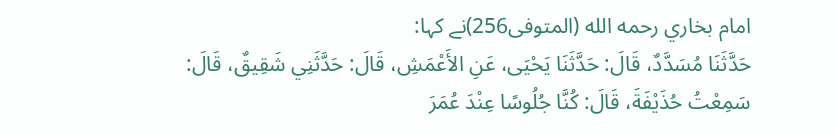امام بخاري رحمه الله (المتوفى256)نے کہا:
حَدَّثَنَا مُسَدَّدٌ، قَالَ: حَدَّثَنَا يَحْيَى، عَنِ الأَعْمَشِ، قَالَ: حَدَّثَنِي شَقِيقٌ، قَالَ: سَمِعْتُ حُذَيْفَةَ، قَالَ: كُنَّا جُلُوسًا عِنْدَ عُمَرَ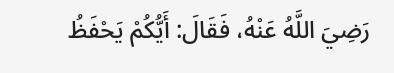رَضِيَ اللَّهُ عَنْهُ، فَقَالَ: أَيُّكُمْ يَحْفَظُ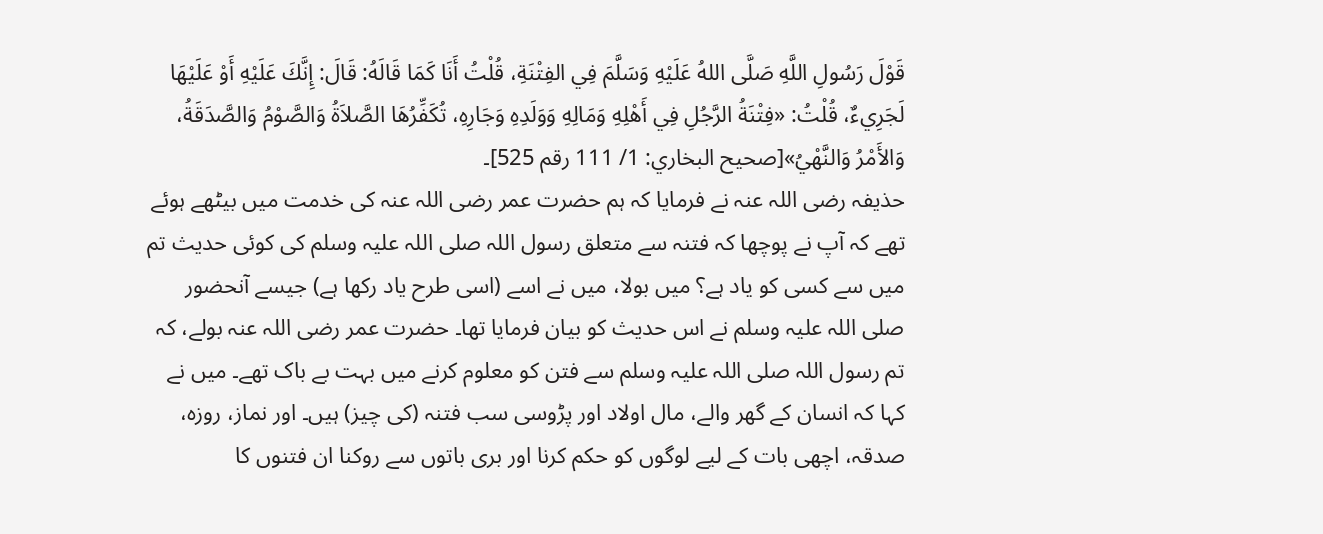قَوْلَ رَسُولِ اللَّهِ صَلَّى اللهُ عَلَيْهِ وَسَلَّمَ فِي الفِتْنَةِ، قُلْتُ أَنَا كَمَا قَالَهُ: قَالَ: إِنَّكَ عَلَيْهِ أَوْ عَلَيْهَا لَجَرِيءٌ، قُلْتُ: «فِتْنَةُ الرَّجُلِ فِي أَهْلِهِ وَمَالِهِ وَوَلَدِهِ وَجَارِهِ، تُكَفِّرُهَا الصَّلاَةُ وَالصَّوْمُ وَالصَّدَقَةُ، وَالأَمْرُ وَالنَّهْيُ»[صحيح البخاري: 1/ 111 رقم 525]۔
حذیفہ رضی اللہ عنہ نے فرمایا کہ ہم حضرت عمر رضی اللہ عنہ کی خدمت میں بیٹھے ہوئے تھے کہ آپ نے پوچھا کہ فتنہ سے متعلق رسول اللہ صلی اللہ علیہ وسلم کی کوئی حدیث تم میں سے کسی کو یاد ہے؟ میں بولا، میں نے اسے (اسی طرح یاد رکھا ہے) جیسے آنحضور صلی اللہ علیہ وسلم نے اس حدیث کو بیان فرمایا تھا۔ حضرت عمر رضی اللہ عنہ بولے، کہ تم رسول اللہ صلی اللہ علیہ وسلم سے فتن کو معلوم کرنے میں بہت بے باک تھے۔ میں نے کہا کہ انسان کے گھر والے، مال اولاد اور پڑوسی سب فتنہ (کی چیز) ہیں۔ اور نماز، روزہ، صدقہ، اچھی بات کے لیے لوگوں کو حکم کرنا اور بری باتوں سے روکنا ان فتنوں کا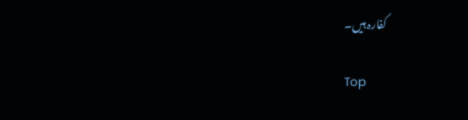کفارہ ہیں۔

Top